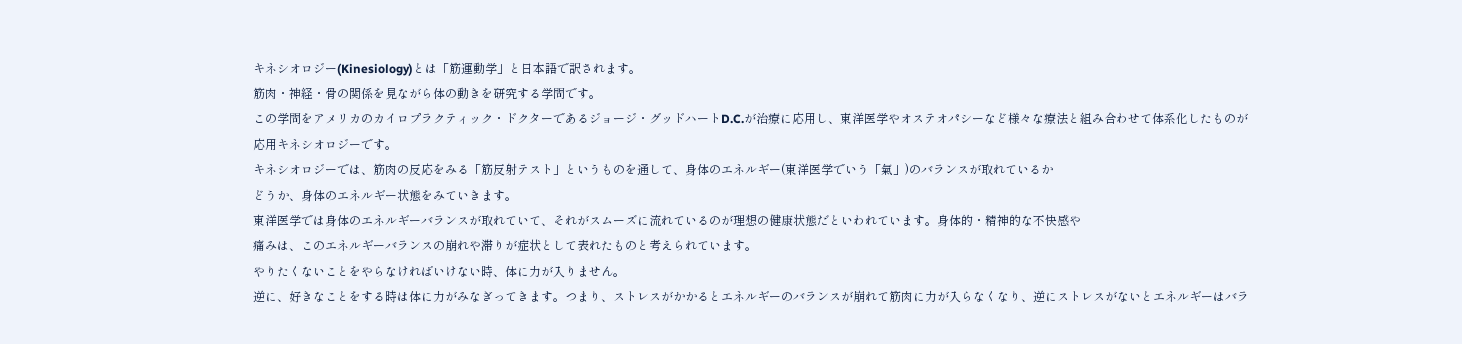キネシオロジー(Kinesiology)とは「筋運動学」と日本語で訳されます。
筋肉・神経・骨の関係を見ながら体の動きを研究する学問です。
この学問をアメリカのカイロプラクティック・ドクターであるジョージ・グッドハートD.C.が治療に応用し、東洋医学やオステオパシーなど様々な療法と組み合わせて体系化したものが応用キネシオロジーです。
キネシオロジーでは、筋肉の反応をみる「筋反射テスト」というものを通して、身体のエネルギー(東洋医学でいう「氣」)のバランスが取れているか
どうか、身体のエネルギー状態をみていきます。
東洋医学では身体のエネルギーバランスが取れていて、それがスムーズに流れているのが理想の健康状態だといわれています。身体的・精神的な不快感や
痛みは、このエネルギーバランスの崩れや滞りが症状として表れたものと考えられています。
やりたくないことをやらなければいけない時、体に力が入りません。
逆に、好きなことをする時は体に力がみなぎってきます。つまり、ストレスがかかるとエネルギーのバランスが崩れて筋肉に力が入らなくなり、逆にストレスがないとエネルギーはバラ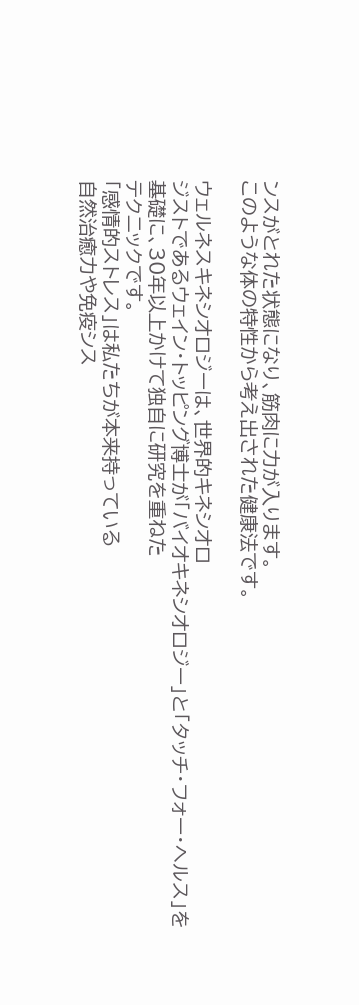ンスがとれた状態になり、筋肉に力が入ります。
このような体の特性から考え出された健康法です。

ウェルネスキネシオロジーは、世界的キネシオロ
ジストであるウェイン・トッピング博士が「バイオキネシオロジー」と「タッチ・フォー・ヘルス」を基礎に、30年以上かけて独自に研究を重ねた
テクニックです。
「感情的ストレス」は私たちが本来持っている
自然治癒力や免疫シス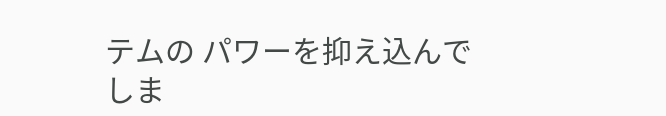テムの パワーを抑え込んでしま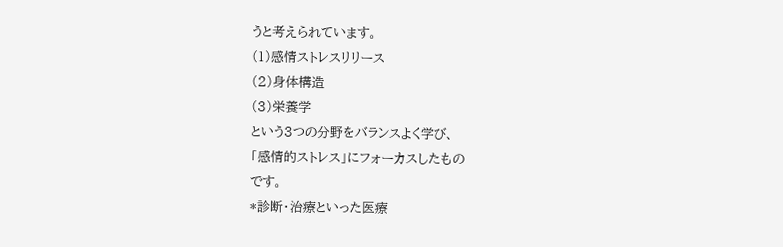うと考えられています。
(1)感情ストレスリリース
(2)身体構造
(3)栄養学
という3つの分野をバランスよく学び、
「感情的ストレス」にフォーカスしたもの
です。
*診断・治療といった医療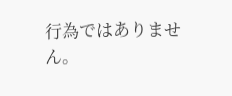行為ではありません。